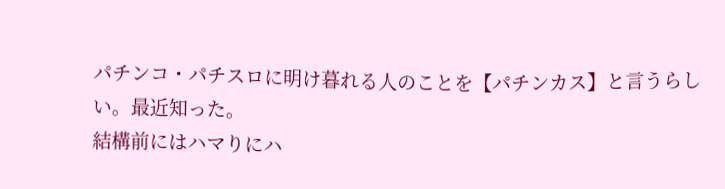パチンコ・パチスロに明け暮れる人のことを【パチンカス】と言うらしい。最近知った。
結構前にはハマりにハ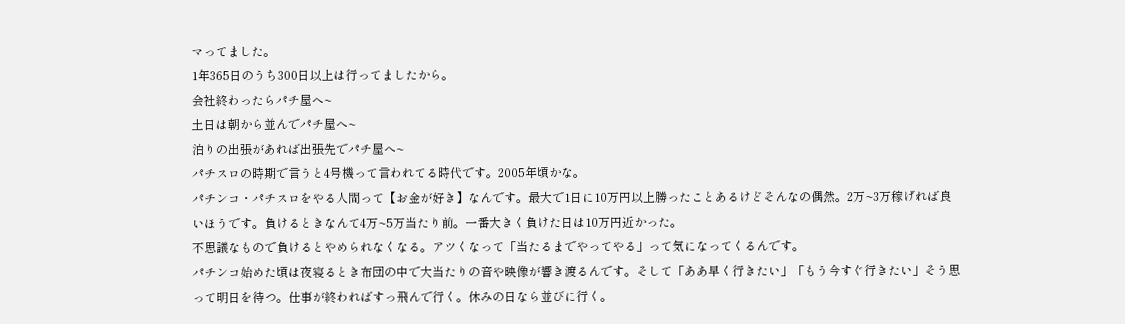マってました。
1年365日のうち300日以上は行ってましたから。
会社終わったらパチ屋へ~
土日は朝から並んでパチ屋へ~
泊りの出張があれば出張先でパチ屋へ~
パチスロの時期で言うと4号機って言われてる時代です。2005年頃かな。
パチンコ・パチスロをやる人間って【お金が好き】なんです。最大で1日に10万円以上勝ったことあるけどそんなの偶然。2万~3万稼げれば良いほうです。負けるときなんて4万~5万当たり前。一番大きく負けた日は10万円近かった。
不思議なもので負けるとやめられなくなる。アツくなって「当たるまでやってやる」って気になってくるんです。
パチンコ始めた頃は夜寝るとき布団の中で大当たりの音や映像が響き渡るんです。そして「ああ早く行きたい」「もう今すぐ行きたい」そう思って明日を待つ。仕事が終わればすっ飛んで行く。休みの日なら並びに行く。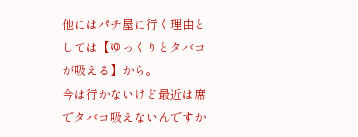他にはパチ屋に行く理由としては【ゆっくりとタバコが吸える】から。
今は行かないけど最近は席でタバコ吸えないんですか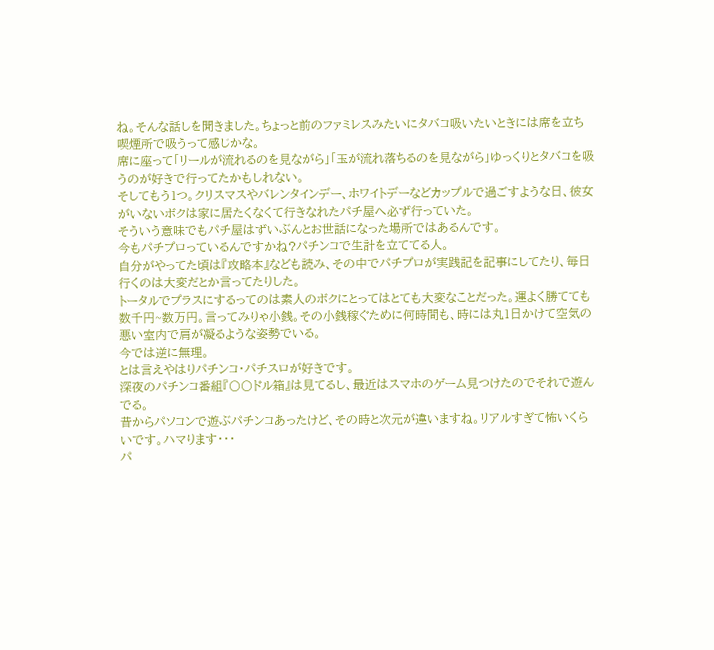ね。そんな話しを聞きました。ちょっと前のファミレスみたいにタバコ吸いたいときには席を立ち喫煙所で吸うって感じかな。
席に座って「リールが流れるのを見ながら」「玉が流れ落ちるのを見ながら」ゆっくりとタバコを吸うのが好きで行ってたかもしれない。
そしてもう1つ。クリスマスやバレンタインデー、ホワイトデーなどカップルで過ごすような日、彼女がいないボクは家に居たくなくて行きなれたパチ屋へ必ず行っていた。
そういう意味でもパチ屋はずいぶんとお世話になった場所ではあるんです。
今もパチプロっているんですかね?パチンコで生計を立ててる人。
自分がやってた頃は『攻略本』なども読み、その中でパチプロが実践記を記事にしてたり、毎日行くのは大変だとか言ってたりした。
トータルでプラスにするってのは素人のボクにとってはとても大変なことだった。運よく勝てても数千円~数万円。言ってみりゃ小銭。その小銭稼ぐために何時間も、時には丸1日かけて空気の悪い室内で肩が凝るような姿勢でいる。
今では逆に無理。
とは言えやはりパチンコ・パチスロが好きです。
深夜のパチンコ番組『〇〇ドル箱』は見てるし、最近はスマホのゲーム見つけたのでそれで遊んでる。
昔からパソコンで遊ぶパチンコあったけど、その時と次元が違いますね。リアルすぎて怖いくらいです。ハマります・・・
パ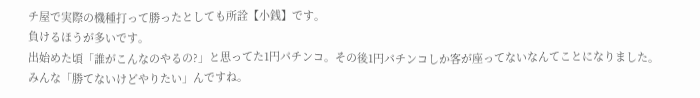チ屋で実際の機種打って勝ったとしても所詮【小銭】です。
負けるほうが多いです。
出始めた頃「誰がこんなのやるの?」と思ってた1円パチンコ。その後1円パチンコしか客が座ってないなんてことになりました。
みんな「勝てないけどやりたい」んですね。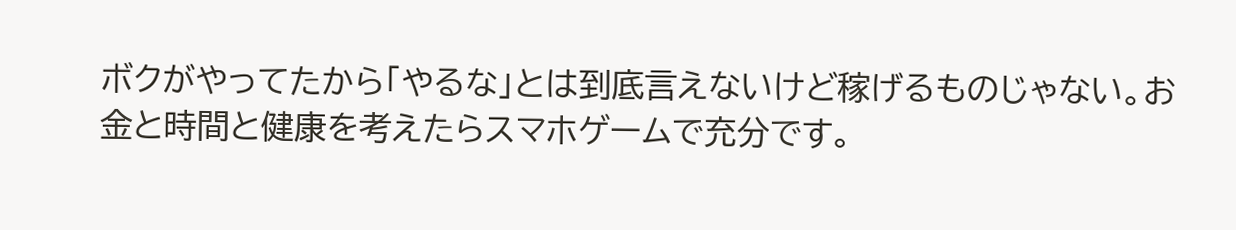ボクがやってたから「やるな」とは到底言えないけど稼げるものじゃない。お金と時間と健康を考えたらスマホゲームで充分です。